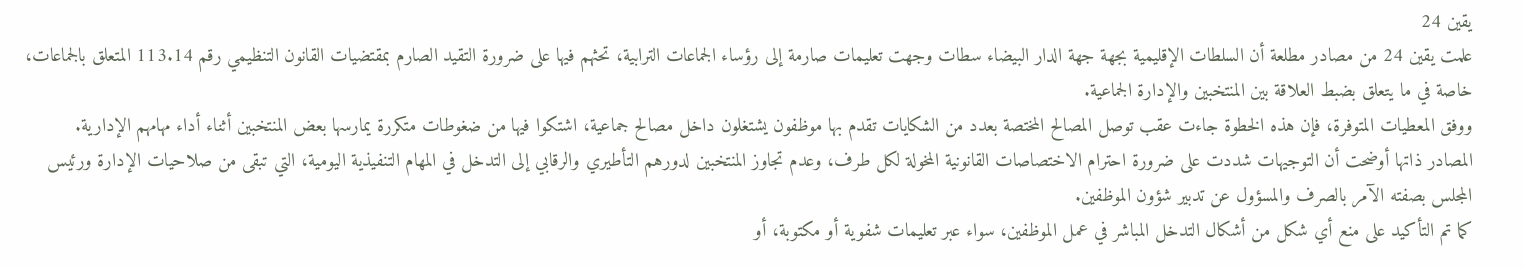يقين 24
علمت يقين 24 من مصادر مطلعة أن السلطات الإقليمية بجهة جهة الدار البيضاء سطات وجهت تعليمات صارمة إلى رؤساء الجماعات الترابية، تحثهم فيها على ضرورة التقيد الصارم بمقتضيات القانون التنظيمي رقم 113.14 المتعلق بالجماعات، خاصة في ما يتعلق بضبط العلاقة بين المنتخبين والإدارة الجماعية.
ووفق المعطيات المتوفرة، فإن هذه الخطوة جاءت عقب توصل المصالح المختصة بعدد من الشكايات تقدم بها موظفون يشتغلون داخل مصالح جماعية، اشتكوا فيها من ضغوطات متكررة يمارسها بعض المنتخبين أثناء أداء مهامهم الإدارية.
المصادر ذاتها أوضحت أن التوجيهات شددت على ضرورة احترام الاختصاصات القانونية المخولة لكل طرف، وعدم تجاوز المنتخبين لدورهم التأطيري والرقابي إلى التدخل في المهام التنفيذية اليومية، التي تبقى من صلاحيات الإدارة ورئيس المجلس بصفته الآمر بالصرف والمسؤول عن تدبير شؤون الموظفين.
كما تم التأكيد على منع أي شكل من أشكال التدخل المباشر في عمل الموظفين، سواء عبر تعليمات شفوية أو مكتوبة، أو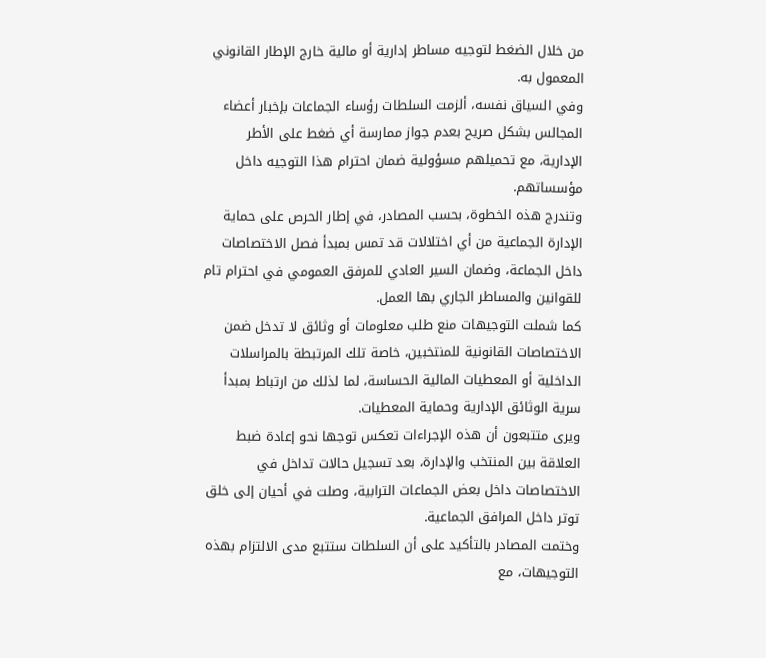من خلال الضغط لتوجيه مساطر إدارية أو مالية خارج الإطار القانوني المعمول به.
وفي السياق نفسه، ألزمت السلطات رؤساء الجماعات بإخبار أعضاء المجالس بشكل صريح بعدم جواز ممارسة أي ضغط على الأطر الإدارية، مع تحميلهم مسؤولية ضمان احترام هذا التوجيه داخل مؤسساتهم.
وتندرج هذه الخطوة، بحسب المصادر، في إطار الحرص على حماية الإدارة الجماعية من أي اختلالات قد تمس بمبدأ فصل الاختصاصات داخل الجماعة، وضمان السير العادي للمرفق العمومي في احترام تام للقوانين والمساطر الجاري بها العمل.
كما شملت التوجيهات منع طلب معلومات أو وثائق لا تدخل ضمن الاختصاصات القانونية للمنتخبين، خاصة تلك المرتبطة بالمراسلات الداخلية أو المعطيات المالية الحساسة، لما لذلك من ارتباط بمبدأ سرية الوثائق الإدارية وحماية المعطيات.
ويرى متتبعون أن هذه الإجراءات تعكس توجها نحو إعادة ضبط العلاقة بين المنتخب والإدارة، بعد تسجيل حالات تداخل في الاختصاصات داخل بعض الجماعات الترابية، وصلت في أحيان إلى خلق توتر داخل المرافق الجماعية.
وختمت المصادر بالتأكيد على أن السلطات ستتبع مدى الالتزام بهذه التوجيهات، مع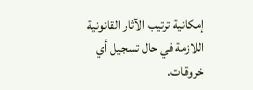إمكانية ترتيب الآثار القانونية اللازمة في حال تسجيل أي خروقات.